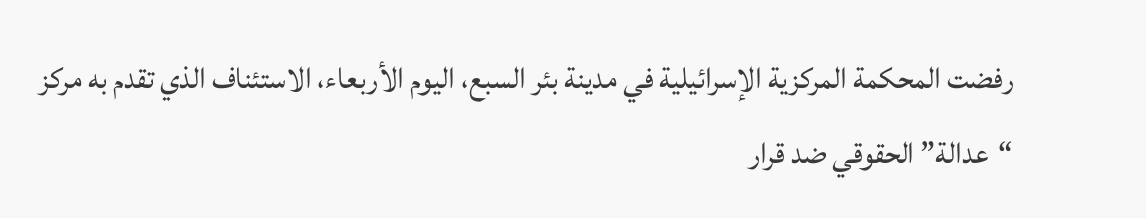رفضت المحكمة المركزية الإسرائيلية في مدينة بئر السبع، اليوم الأربعاء، الاستئناف الذي تقدم به مركز “عدالة” الحقوقي ضد قرار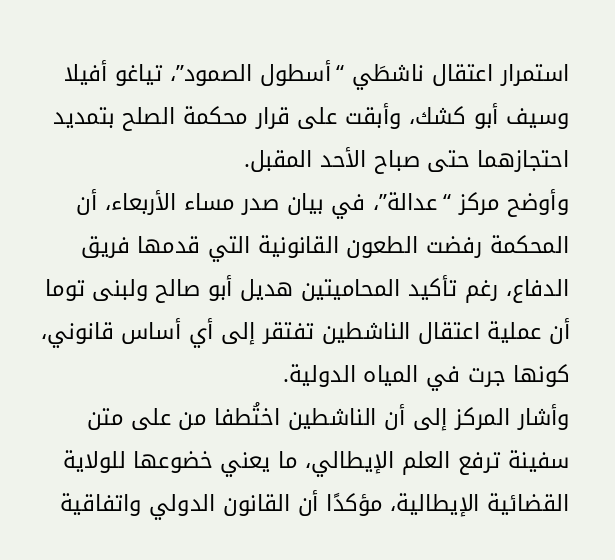استمرار اعتقال ناشطَي “أسطول الصمود”، تياغو أفيلا وسيف أبو كشك، وأبقت على قرار محكمة الصلح بتمديد احتجازهما حتى صباح الأحد المقبل.
وأوضح مركز “عدالة”، في بيان صدر مساء الأربعاء، أن المحكمة رفضت الطعون القانونية التي قدمها فريق الدفاع، رغم تأكيد المحاميتين هديل أبو صالح ولبنى توما أن عملية اعتقال الناشطين تفتقر إلى أي أساس قانوني، كونها جرت في المياه الدولية.
وأشار المركز إلى أن الناشطين اختُطفا من على متن سفينة ترفع العلم الإيطالي، ما يعني خضوعها للولاية القضائية الإيطالية، مؤكدًا أن القانون الدولي واتفاقية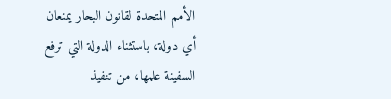الأمم المتحدة لقانون البحار يمنعان أي دولة، باستثناء الدولة التي ترفع السفينة علمها، من تنفيذ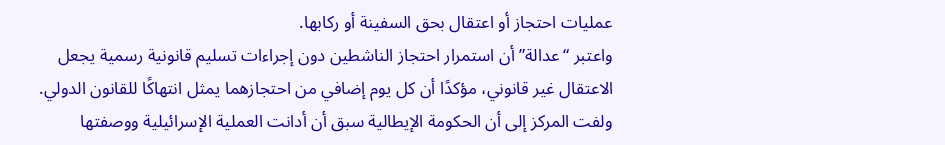عمليات احتجاز أو اعتقال بحق السفينة أو ركابها.
واعتبر “عدالة” أن استمرار احتجاز الناشطين دون إجراءات تسليم قانونية رسمية يجعل الاعتقال غير قانوني، مؤكدًا أن كل يوم إضافي من احتجازهما يمثل انتهاكًا للقانون الدولي.
ولفت المركز إلى أن الحكومة الإيطالية سبق أن أدانت العملية الإسرائيلية ووصفتها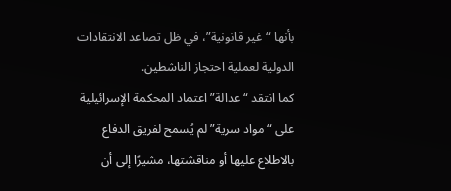بأنها “غير قانونية”، في ظل تصاعد الانتقادات الدولية لعملية احتجاز الناشطين.
كما انتقد “عدالة” اعتماد المحكمة الإسرائيلية على “مواد سرية” لم يُسمح لفريق الدفاع بالاطلاع عليها أو مناقشتها، مشيرًا إلى أن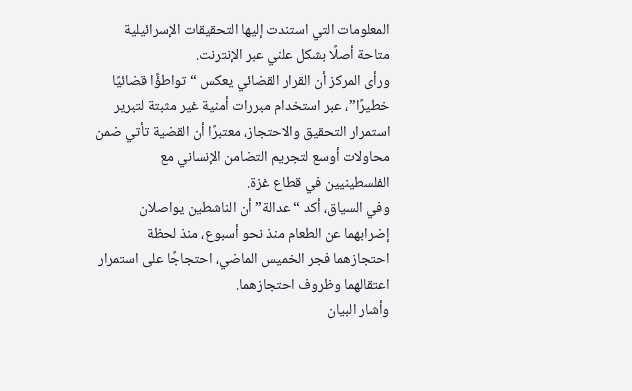المعلومات التي استندت إليها التحقيقات الإسرائيلية متاحة أصلًا بشكل علني عبر الإنترنت.
ورأى المركز أن القرار القضائي يعكس “تواطؤًا قضائيًا خطيرًا”، عبر استخدام مبررات أمنية غير مثبتة لتبرير استمرار التحقيق والاحتجاز، معتبرًا أن القضية تأتي ضمن محاولات أوسع لتجريم التضامن الإنساني مع الفلسطينيين في قطاع غزة.
وفي السياق، أكد “عدالة” أن الناشطين يواصلان إضرابهما عن الطعام منذ نحو أسبوع، منذ لحظة احتجازهما فجر الخميس الماضي، احتجاجًا على استمرار اعتقالهما وظروف احتجازهما.
وأشار البيان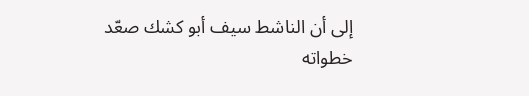إلى أن الناشط سيف أبو كشك صعّد خطواته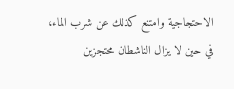الاحتجاجية وامتنع كذلك عن شرب الماء، في حين لا يزال الناشطان محتجزين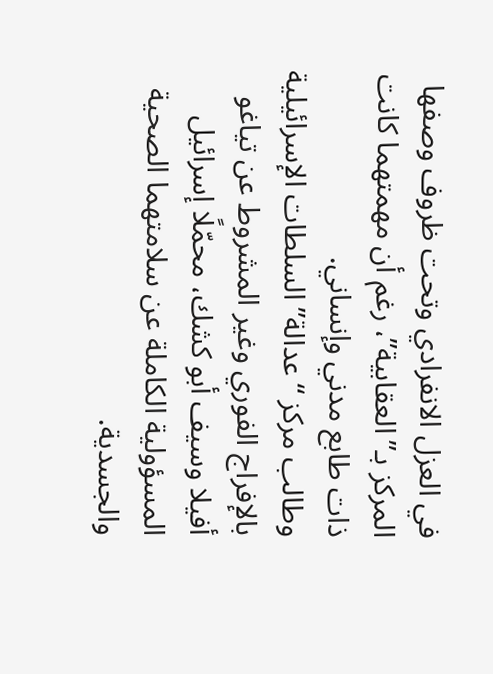في العزل الانفرادي وتحت ظروف وصفها المركز بـ”العقابية”، رغم أن مهمتهما كانت ذات طابع مدني وإنساني.
وطالب مركز “عدالة” السلطات الإسرائيلية بالإفراج الفوري وغير المشروط عن تياغو أفيلا وسيف أبو كشك، محمّلًا إسرائيل المسؤولية الكاملة عن سلامتهما الصحية والجسدية.